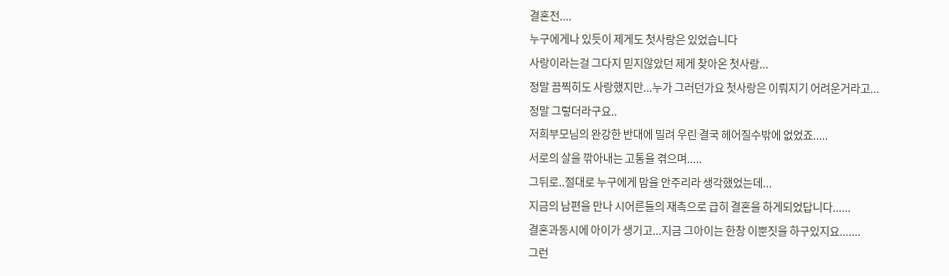결혼전....
누구에게나 있듯이 제게도 첫사랑은 있었습니다
사랑이라는걸 그다지 믿지않았던 제게 찾아온 첫사랑...
정말 끔찍히도 사랑했지만...누가 그러던가요 첫사랑은 이뤄지기 어려운거라고...
정말 그렇더라구요..
저희부모님의 완강한 반대에 밀려 우린 결국 헤어질수밖에 없었죠.....
서로의 살을 깎아내는 고통을 겪으며.....
그뒤로..절대로 누구에게 맘을 안주리라 생각했었는데...
지금의 남편을 만나 시어른들의 재촉으로 급히 결혼을 하게되었답니다......
결혼과동시에 아이가 생기고...지금 그아이는 한창 이뿐짓을 하구있지요.......
그런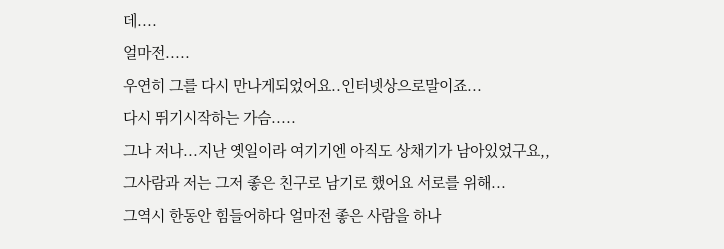데....
얼마전.....
우연히 그를 다시 만나게되었어요..인터넷상으로말이죠...
다시 뛰기시작하는 가슴.....
그나 저나...지난 옛일이라 여기기엔 아직도 상채기가 남아있었구요,,
그사람과 저는 그저 좋은 친구로 남기로 했어요 서로를 위해...
그역시 한동안 힘들어하다 얼마전 좋은 사람을 하나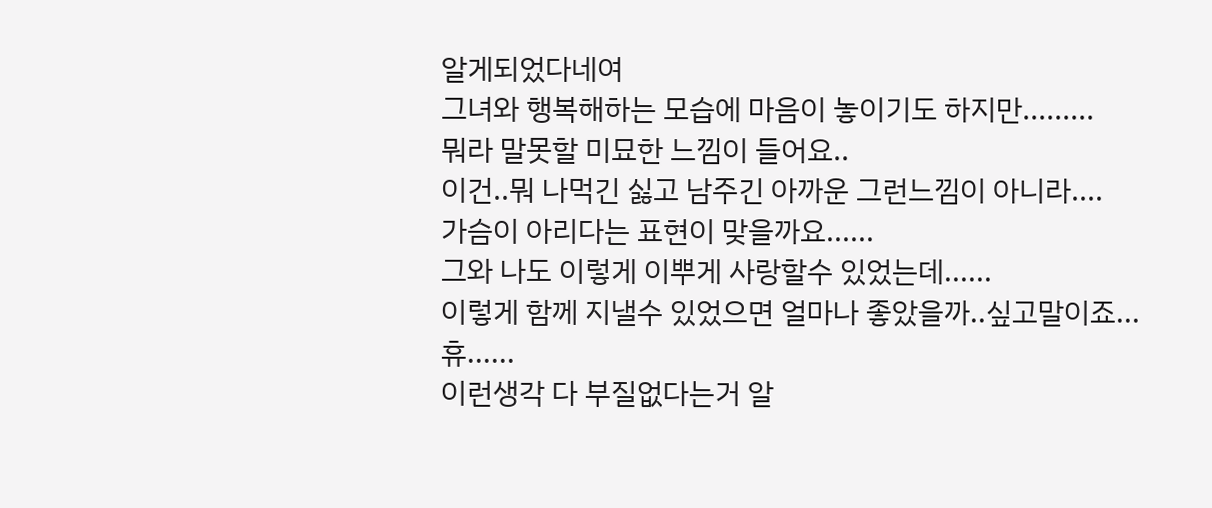알게되었다네여
그녀와 행복해하는 모습에 마음이 놓이기도 하지만.........
뭐라 말못할 미묘한 느낌이 들어요..
이건..뭐 나먹긴 싫고 남주긴 아까운 그런느낌이 아니라....
가슴이 아리다는 표현이 맞을까요......
그와 나도 이렇게 이뿌게 사랑할수 있었는데......
이렇게 함께 지낼수 있었으면 얼마나 좋았을까..싶고말이죠...
휴......
이런생각 다 부질없다는거 알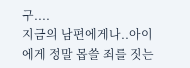구....
지금의 남편에게나..아이에게 정말 몹쓸 죄를 짓는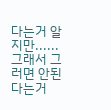다는거 알지만......
그래서 그러면 안된다는거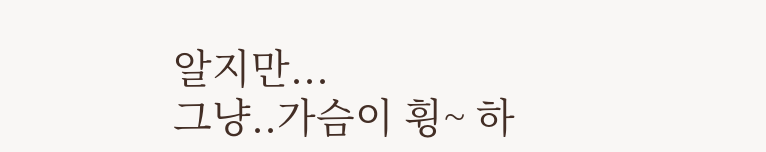알지만...
그냥..가슴이 휭~ 하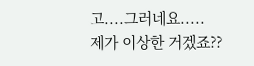고....그러네요.....
제가 이상한 거겠죠??